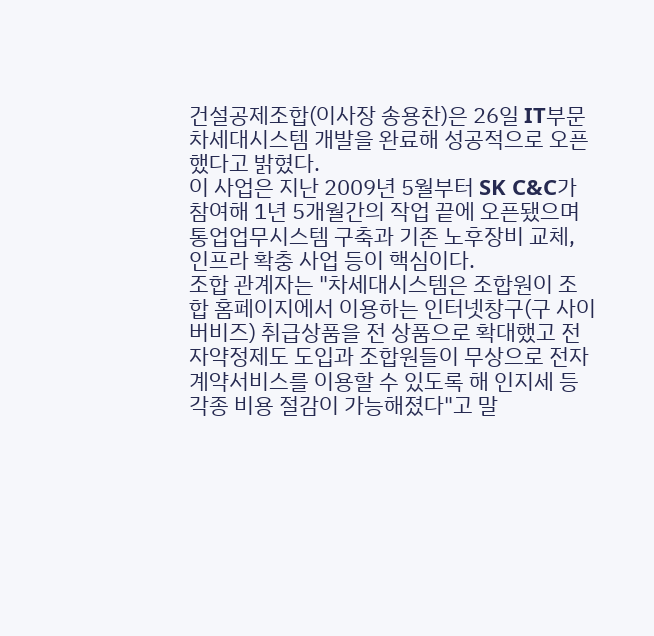건설공제조합(이사장 송용찬)은 26일 IT부문 차세대시스템 개발을 완료해 성공적으로 오픈했다고 밝혔다.
이 사업은 지난 2009년 5월부터 SK C&C가 참여해 1년 5개월간의 작업 끝에 오픈됐으며 통업업무시스템 구축과 기존 노후장비 교체, 인프라 확충 사업 등이 핵심이다.
조합 관계자는 "차세대시스템은 조합원이 조합 홈페이지에서 이용하는 인터넷창구(구 사이버비즈) 취급상품을 전 상품으로 확대했고 전자약정제도 도입과 조합원들이 무상으로 전자계약서비스를 이용할 수 있도록 해 인지세 등 각종 비용 절감이 가능해졌다"고 말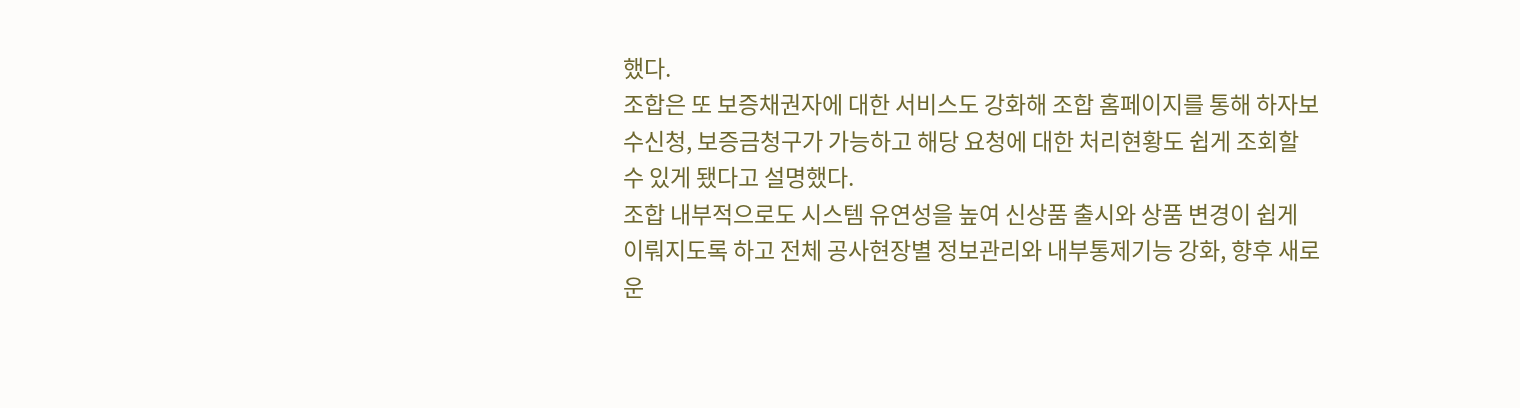했다.
조합은 또 보증채권자에 대한 서비스도 강화해 조합 홈페이지를 통해 하자보수신청, 보증금청구가 가능하고 해당 요청에 대한 처리현황도 쉽게 조회할 수 있게 됐다고 설명했다.
조합 내부적으로도 시스템 유연성을 높여 신상품 출시와 상품 변경이 쉽게 이뤄지도록 하고 전체 공사현장별 정보관리와 내부통제기능 강화, 향후 새로운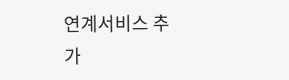연계서비스 추가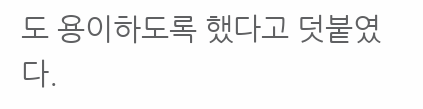도 용이하도록 했다고 덧붙였다.